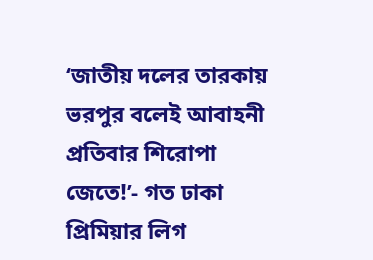‘জাতীয় দলের তারকায় ভরপুর বলেই আবাহনী প্রতিবার শিরোপা জেতে!’- গত ঢাকা প্রিমিয়ার লিগ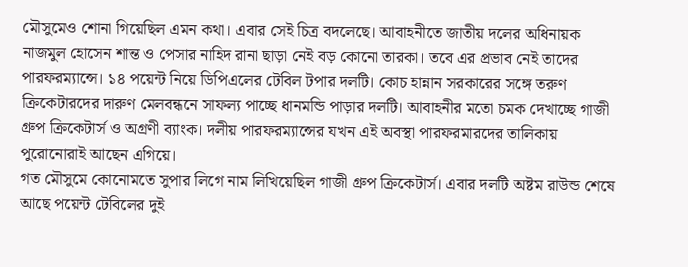মৌসুমেও শোনা গিয়েছিল এমন কথা। এবার সেই চিত্র বদলেছে। আবাহনীতে জাতীয় দলের অধিনায়ক নাজমুল হোসেন শান্ত ও পেসার নাহিদ রানা ছাড়া নেই বড় কোনো তারকা। তবে এর প্রভাব নেই তাদের পারফরম্যান্সে। ১৪ পয়েন্ট নিয়ে ডিপিএলের টেবিল টপার দলটি। কোচ হান্নান সরকারের সঙ্গে তরুণ ক্রিকেটারদের দারুণ মেলবন্ধনে সাফল্য পাচ্ছে ধানমন্ডি পাড়ার দলটি। আবাহনীর মতো চমক দেখাচ্ছে গাজী গ্রুপ ক্রিকেটার্স ও অগ্রণী ব্যাংক। দলীয় পারফরম্যান্সের যখন এই অবস্থা পারফরমারদের তালিকায় পুরোনোরাই আছেন এগিয়ে।
গত মৌসুমে কোনোমতে সুপার লিগে নাম লিখিয়েছিল গাজী গ্রুপ ক্রিকেটার্স। এবার দলটি অষ্টম রাউন্ড শেষে আছে পয়েন্ট টেবিলের দুই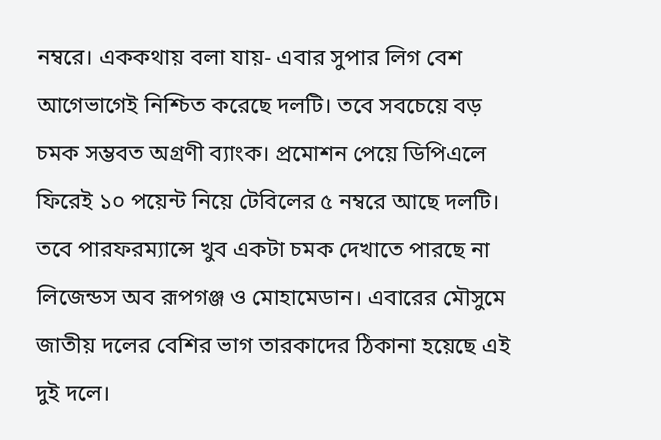নম্বরে। এককথায় বলা যায়- এবার সুপার লিগ বেশ আগেভাগেই নিশ্চিত করেছে দলটি। তবে সবচেয়ে বড় চমক সম্ভবত অগ্রণী ব্যাংক। প্রমোশন পেয়ে ডিপিএলে ফিরেই ১০ পয়েন্ট নিয়ে টেবিলের ৫ নম্বরে আছে দলটি। তবে পারফরম্যান্সে খুব একটা চমক দেখাতে পারছে না লিজেন্ডস অব রূপগঞ্জ ও মোহামেডান। এবারের মৌসুমে জাতীয় দলের বেশির ভাগ তারকাদের ঠিকানা হয়েছে এই দুই দলে।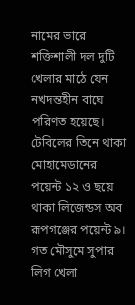নামের ভারে শক্তিশালী দল দুটি খেলার মাঠে যেন নখদন্তহীন বাঘে পরিণত হয়েছে। টেবিলের তিনে থাকা মোহামেডানের পয়েন্ট ১২ ও ছয়ে থাকা লিজেন্ডস অব রূপগঞ্জের পয়েন্ট ৯।
গত মৌসুমে সুপার লিগ খেলা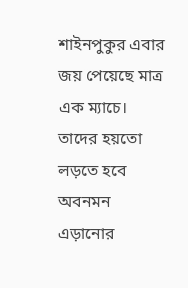শাইনপুকুর এবার জয় পেয়েছে মাত্র এক ম্যাচে। তাদের হয়তো লড়তে হবে অবনমন এড়ানোর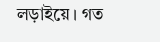লড়াইয়ে। গত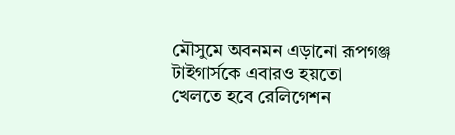মৌসুমে অবনমন এড়ানো রূপগঞ্জ টাইগার্সকে এবারও হয়তো খেলতে হবে রেলিগেশন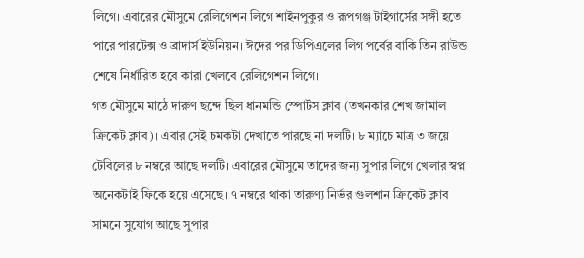লিগে। এবারের মৌসুমে রেলিগেশন লিগে শাইনপুকুর ও রূপগঞ্জ টাইগার্সের সঙ্গী হতে পারে পারটেক্স ও ব্রাদার্স ইউনিয়ন। ঈদের পর ডিপিএলের লিগ পর্বের বাকি তিন রাউন্ড শেষে নির্ধারিত হবে কারা খেলবে রেলিগেশন লিগে।
গত মৌসুমে মাঠে দারুণ ছন্দে ছিল ধানমন্ডি স্পোর্টস ক্লাব (তখনকার শেখ জামাল ক্রিকেট ক্লাব)। এবার সেই চমকটা দেখাতে পারছে না দলটি। ৮ ম্যাচে মাত্র ৩ জয়ে টেবিলের ৮ নম্বরে আছে দলটি। এবারের মৌসুমে তাদের জন্য সুপার লিগে খেলার স্বপ্ন অনেকটাই ফিকে হয়ে এসেছে। ৭ নম্বরে থাকা তারুণ্য নির্ভর গুলশান ক্রিকেট ক্লাব সামনে সুযোগ আছে সুপার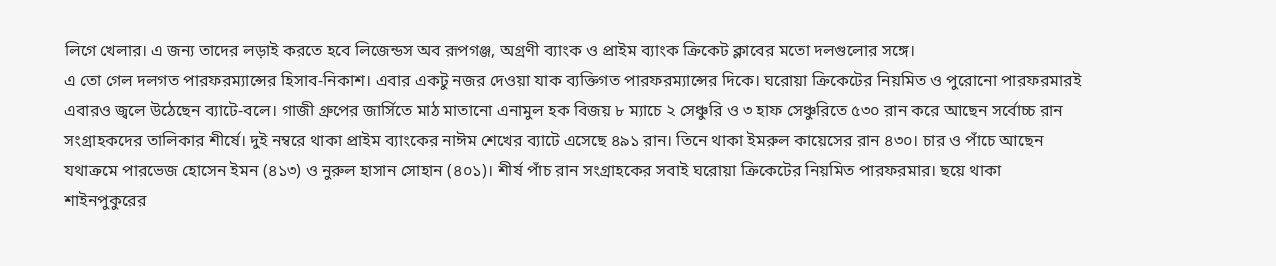লিগে খেলার। এ জন্য তাদের লড়াই করতে হবে লিজেন্ডস অব রূপগঞ্জ, অগ্রণী ব্যাংক ও প্রাইম ব্যাংক ক্রিকেট ক্লাবের মতো দলগুলোর সঙ্গে।
এ তো গেল দলগত পারফরম্যান্সের হিসাব-নিকাশ। এবার একটু নজর দেওয়া যাক ব্যক্তিগত পারফরম্যান্সের দিকে। ঘরোয়া ক্রিকেটের নিয়মিত ও পুরোনো পারফরমারই এবারও জ্বলে উঠেছেন ব্যাটে-বলে। গাজী গ্রুপের জার্সিতে মাঠ মাতানো এনামুল হক বিজয় ৮ ম্যাচে ২ সেঞ্চুরি ও ৩ হাফ সেঞ্চুরিতে ৫৩০ রান করে আছেন সর্বোচ্চ রান সংগ্রাহকদের তালিকার শীর্ষে। দুই নম্বরে থাকা প্রাইম ব্যাংকের নাঈম শেখের ব্যাটে এসেছে ৪৯১ রান। তিনে থাকা ইমরুল কায়েসের রান ৪৩০। চার ও পাঁচে আছেন যথাক্রমে পারভেজ হোসেন ইমন (৪১৩) ও নুরুল হাসান সোহান (৪০১)। শীর্ষ পাঁচ রান সংগ্রাহকের সবাই ঘরোয়া ক্রিকেটের নিয়মিত পারফরমার। ছয়ে থাকা শাইনপুকুরের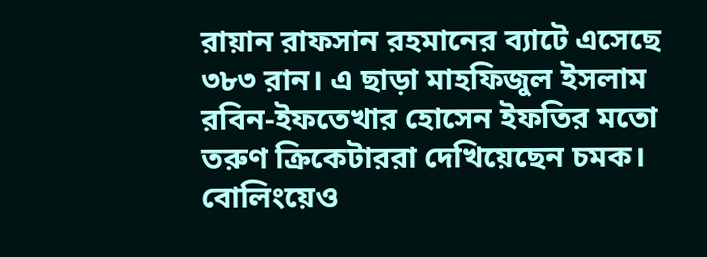রায়ান রাফসান রহমানের ব্যাটে এসেছে ৩৮৩ রান। এ ছাড়া মাহফিজুল ইসলাম রবিন-ইফতেখার হোসেন ইফতির মতো তরুণ ক্রিকেটাররা দেখিয়েছেন চমক।
বোলিংয়েও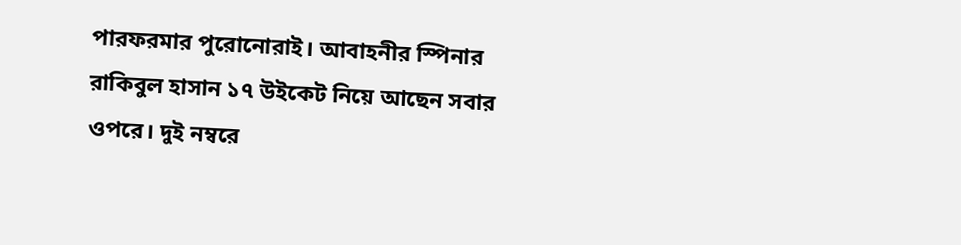পারফরমার পুরোনোরাই। আবাহনীর স্পিনার রাকিবুল হাসান ১৭ উইকেট নিয়ে আছেন সবার ওপরে। দুই নম্বরে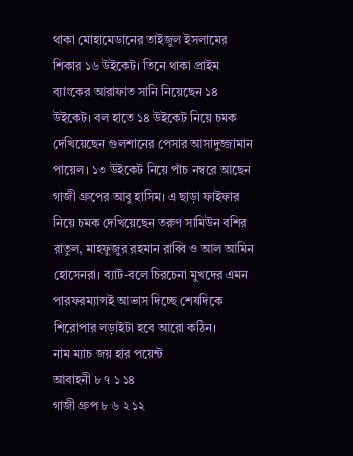থাকা মোহামেডানের তাইজুল ইসলামের শিকার ১৬ উইকেট। তিনে থাকা প্রাইম ব্যাংকের আরাফাত সানি নিয়েছেন ১৪ উইকেট। বল হাতে ১৪ উইকেট নিয়ে চমক দেখিয়েছেন গুলশানের পেসার আসাদুজ্জামান পায়েল। ১৩ উইকেট নিয়ে পাঁচ নম্বরে আছেন গাজী গ্রুপের আবু হাসিম। এ ছাড়া ফাইফার নিয়ে চমক দেখিয়েছেন তরুণ সামিউন বশির রাতুল, মাহফুজুর রহমান রাব্বি ও আল আমিন হোসেনরা। ব্যাট-বলে চিরচেনা মুখদের এমন পারফরম্যান্সই আভাস দিচ্ছে শেষদিকে শিরোপার লড়াইটা হবে আরো কঠিন।
নাম ম্যাচ জয় হার পয়েন্ট
আবাহনী ৮ ৭ ১ ১৪
গাজী গ্রুপ ৮ ৬ ২ ১২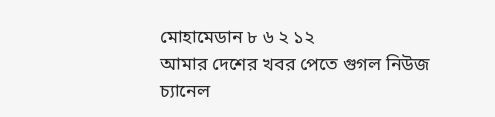মোহামেডান ৮ ৬ ২ ১২
আমার দেশের খবর পেতে গুগল নিউজ চ্যানেল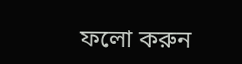ফলো করুন